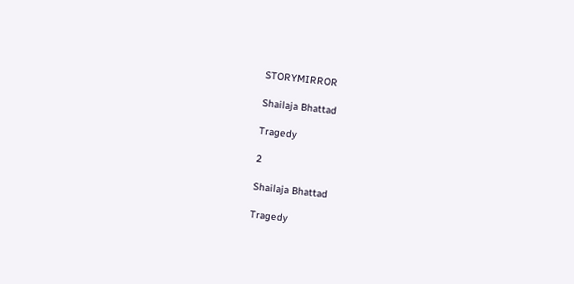STORYMIRROR

Shailaja Bhattad

Tragedy

2

Shailaja Bhattad

Tragedy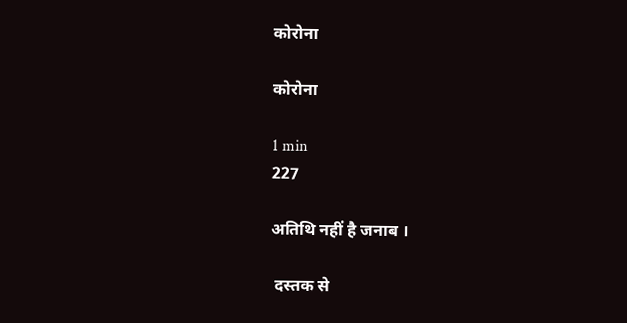कोरोना

कोरोना

1 min
227

अतिथि नहीं है जनाब ।

 दस्तक से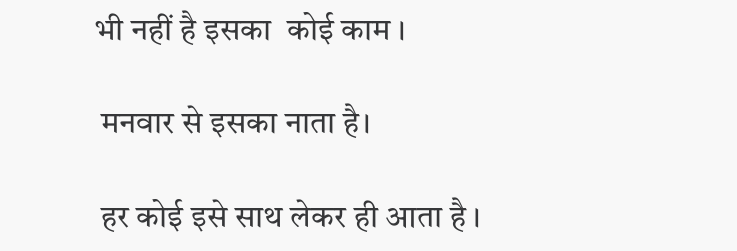भी नहीं है इसका  कोई काम ।

 मनवार से इसका नाता है।

 हर कोई इसे साथ लेकर ही आता है ।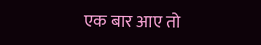एक बार आए तो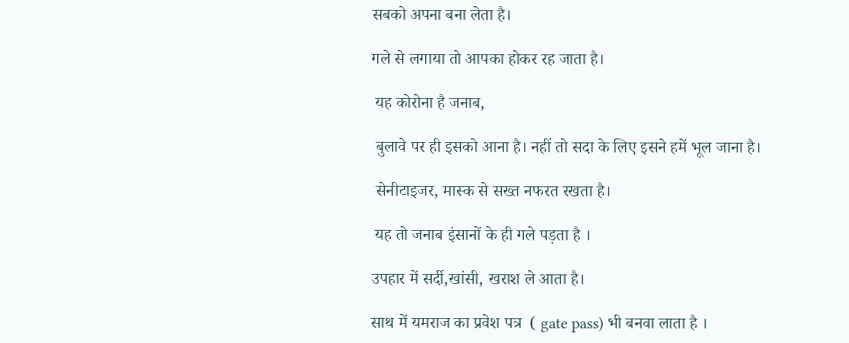सबको अपना बना लेता है।

गले से लगाया तो आपका होकर रह जाता है।

 यह कोरोना है जनाब,

 बुलावे पर ही इसको आना है। नहीं तो सदा के लिए इसने हमें भूल जाना है।

 सेनीटाइजर, मास्क से सख्त नफरत रखता है।

 यह तो जनाब इंसानों के ही गले पड़ता है ।

उपहार में सर्दी,खांसी, खराश ले आता है।

साथ में यमराज का प्रवेश पत्र  ( gate pass) भी बनवा लाता है ।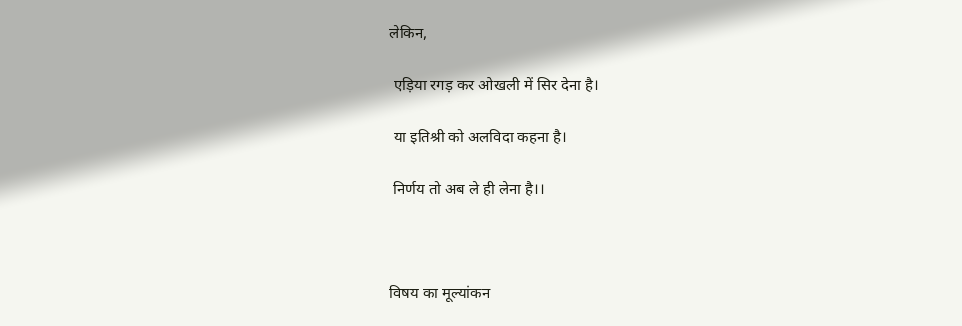लेकिन,

 एड़िया रगड़ कर ओखली में सिर देना है।

 या इतिश्री को अलविदा कहना है।

 निर्णय तो अब ले ही लेना है।।



विषय का मूल्यांकन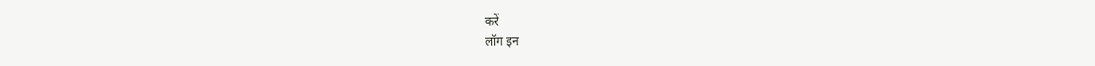करें
लॉग इन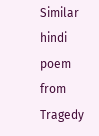Similar hindi poem from Tragedy